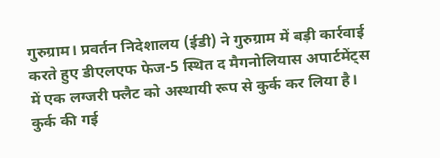गुरुग्राम। प्रवर्तन निदेशालय (ईडी) ने गुरुग्राम में बड़ी कार्रवाई करते हुए डीएलएफ फेज-5 स्थित द मैगनोलियास अपार्टमेंट्स में एक लग्जरी फ्लैट को अस्थायी रूप से कुर्क कर लिया है। कुर्क की गई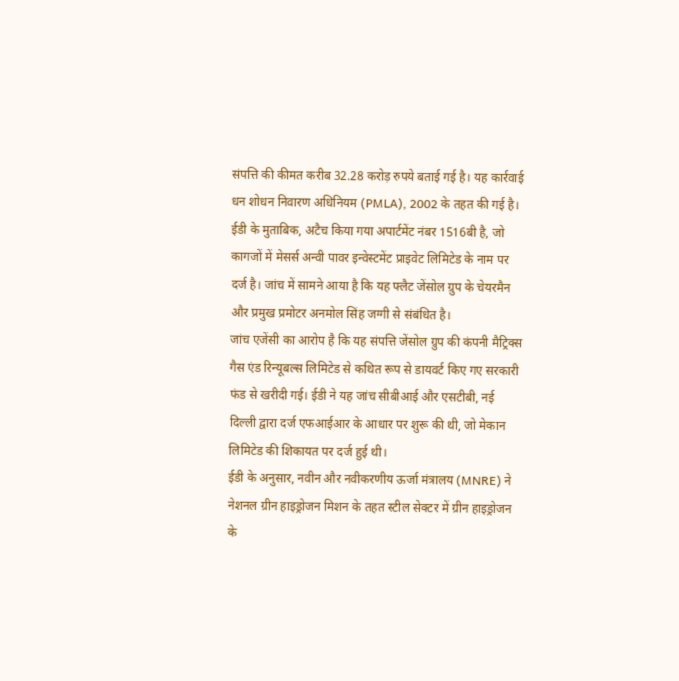संपत्ति की कीमत करीब 32.28 करोड़ रुपये बताई गई है। यह कार्रवाई धन शोधन निवारण अधिनियम (PMLA), 2002 के तहत की गई है।
ईडी के मुताबिक, अटैच किया गया अपार्टमेंट नंबर 1516बी है, जो कागजों में मेसर्स अन्वी पावर इन्वेस्टमेंट प्राइवेट लिमिटेड के नाम पर दर्ज है। जांच में सामने आया है कि यह फ्लैट जेंसोल ग्रुप के चेयरमैन और प्रमुख प्रमोटर अनमोल सिंह जग्गी से संबंधित है।
जांच एजेंसी का आरोप है कि यह संपत्ति जेंसोल ग्रुप की कंपनी मैट्रिक्स गैस एंड रिन्यूबल्स लिमिटेड से कथित रूप से डायवर्ट किए गए सरकारी फंड से खरीदी गई। ईडी ने यह जांच सीबीआई और एसटीबी, नई दिल्ली द्वारा दर्ज एफआईआर के आधार पर शुरू की थी, जो मेकान लिमिटेड की शिकायत पर दर्ज हुई थी।
ईडी के अनुसार, नवीन और नवीकरणीय ऊर्जा मंत्रालय (MNRE) ने नेशनल ग्रीन हाइड्रोजन मिशन के तहत स्टील सेक्टर में ग्रीन हाइड्रोजन के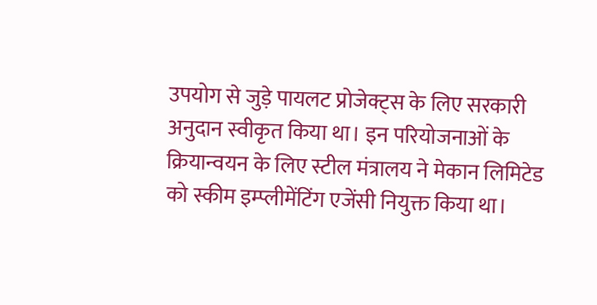उपयोग से जुड़े पायलट प्रोजेक्ट्स के लिए सरकारी अनुदान स्वीकृत किया था। इन परियोजनाओं के क्रियान्वयन के लिए स्टील मंत्रालय ने मेकान लिमिटेड को स्कीम इम्प्लीमेंटिंग एजेंसी नियुक्त किया था।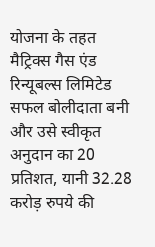योजना के तहत मैट्रिक्स गैस एंड रिन्यूबल्स लिमिटेड सफल बोलीदाता बनी और उसे स्वीकृत अनुदान का 20 प्रतिशत, यानी 32.28 करोड़ रुपये की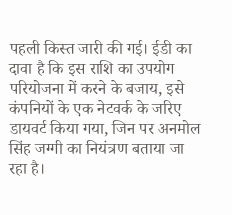पहली किस्त जारी की गई। ईडी का दावा है कि इस राशि का उपयोग परियोजना में करने के बजाय, इसे कंपनियों के एक नेटवर्क के जरिए डायवर्ट किया गया, जिन पर अनमोल सिंह जग्गी का नियंत्रण बताया जा रहा है।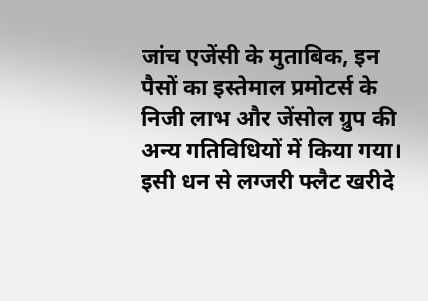जांच एजेंसी के मुताबिक, इन पैसों का इस्तेमाल प्रमोटर्स के निजी लाभ और जेंसोल ग्रुप की अन्य गतिविधियों में किया गया। इसी धन से लग्जरी फ्लैट खरीदे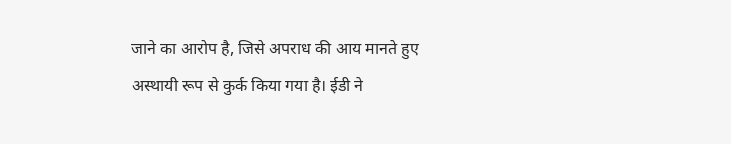जाने का आरोप है, जिसे अपराध की आय मानते हुए अस्थायी रूप से कुर्क किया गया है। ईडी ने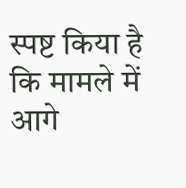स्पष्ट किया है कि मामले में आगे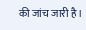की जांच जारी है।